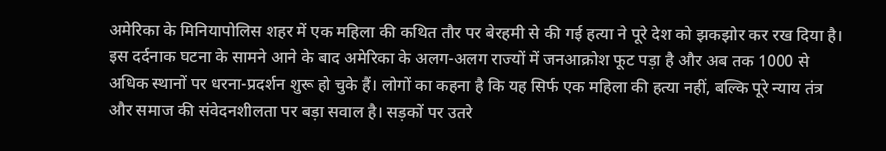अमेरिका के मिनियापोलिस शहर में एक महिला की कथित तौर पर बेरहमी से की गई हत्या ने पूरे देश को झकझोर कर रख दिया है। इस दर्दनाक घटना के सामने आने के बाद अमेरिका के अलग-अलग राज्यों में जनआक्रोश फूट पड़ा है और अब तक 1000 से अधिक स्थानों पर धरना-प्रदर्शन शुरू हो चुके हैं। लोगों का कहना है कि यह सिर्फ एक महिला की हत्या नहीं, बल्कि पूरे न्याय तंत्र और समाज की संवेदनशीलता पर बड़ा सवाल है। सड़कों पर उतरे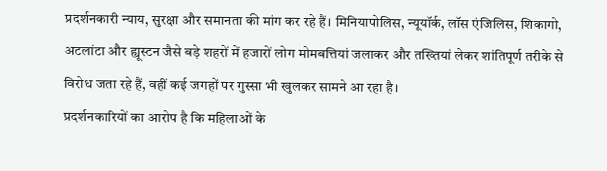प्रदर्शनकारी न्याय, सुरक्षा और समानता की मांग कर रहे हैं। मिनियापोलिस, न्यूयॉर्क, लॉस एंजिलिस, शिकागो, अटलांटा और ह्यूस्टन जैसे बड़े शहरों में हजारों लोग मोमबत्तियां जलाकर और तख्तियां लेकर शांतिपूर्ण तरीके से विरोध जता रहे हैं, वहीं कई जगहों पर गुस्सा भी खुलकर सामने आ रहा है।
प्रदर्शनकारियों का आरोप है कि महिलाओं के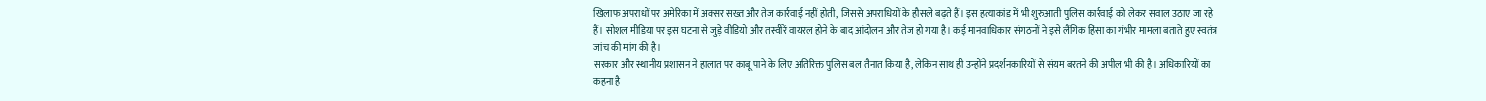खिलाफ अपराधों पर अमेरिका में अक्सर सख्त और तेज कार्रवाई नहीं होती, जिससे अपराधियों के हौसले बढ़ते हैं। इस हत्याकांड में भी शुरुआती पुलिस कार्रवाई को लेकर सवाल उठाए जा रहे हैं। सोशल मीडिया पर इस घटना से जुड़े वीडियो और तस्वीरें वायरल होने के बाद आंदोलन और तेज हो गया है। कई मानवाधिकार संगठनों ने इसे लैंगिक हिंसा का गंभीर मामला बताते हुए स्वतंत्र जांच की मांग की है।
सरकार और स्थानीय प्रशासन ने हालात पर काबू पाने के लिए अतिरिक्त पुलिस बल तैनात किया है, लेकिन साथ ही उन्होंने प्रदर्शनकारियों से संयम बरतने की अपील भी की है। अधिकारियों का कहना है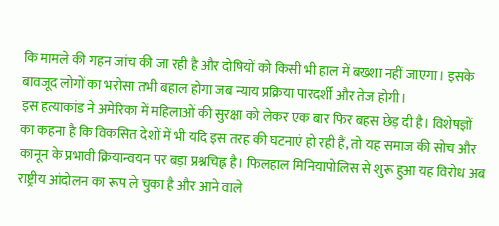कि मामले की गहन जांच की जा रही है और दोषियों को किसी भी हाल में बख्शा नहीं जाएगा। इसके बावजूद लोगों का भरोसा तभी बहाल होगा जब न्याय प्रक्रिया पारदर्शी और तेज होगी।
इस हत्याकांड ने अमेरिका में महिलाओं की सुरक्षा को लेकर एक बार फिर बहस छेड़ दी है। विशेषज्ञों का कहना है कि विकसित देशों में भी यदि इस तरह की घटनाएं हो रही हैं, तो यह समाज की सोच और कानून के प्रभावी क्रियान्वयन पर बड़ा प्रश्नचिह्न है। फिलहाल मिनियापोलिस से शुरू हुआ यह विरोध अब राष्ट्रीय आंदोलन का रूप ले चुका है और आने वाले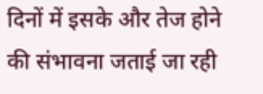दिनों में इसके और तेज होने की संभावना जताई जा रही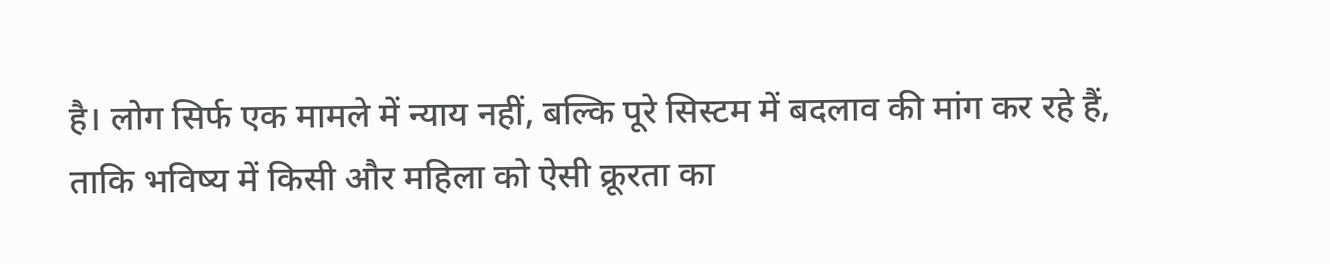है। लोग सिर्फ एक मामले में न्याय नहीं, बल्कि पूरे सिस्टम में बदलाव की मांग कर रहे हैं, ताकि भविष्य में किसी और महिला को ऐसी क्रूरता का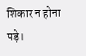शिकार न होना पड़े।